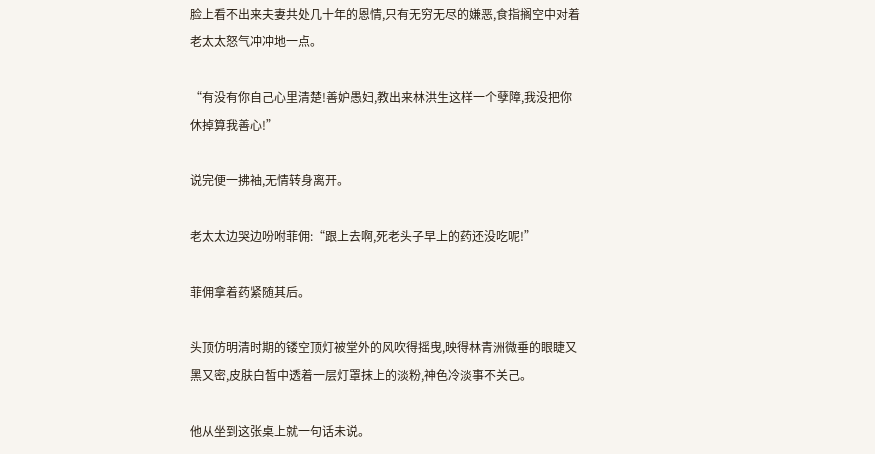脸上看不出来夫妻共处几十年的恩情,只有无穷无尽的嫌恶,食指搁空中对着老太太怒气冲冲地一点。

“有没有你自己心里清楚!善妒愚妇,教出来林洪生这样一个孽障,我没把你休掉算我善心!”

说完便一拂袖,无情转身离开。

老太太边哭边吩咐菲佣:“跟上去啊,死老头子早上的药还没吃呢!”

菲佣拿着药紧随其后。

头顶仿明清时期的镂空顶灯被堂外的风吹得摇曳,映得林青洲微垂的眼睫又黑又密,皮肤白皙中透着一层灯罩抹上的淡粉,神色冷淡事不关己。

他从坐到这张桌上就一句话未说。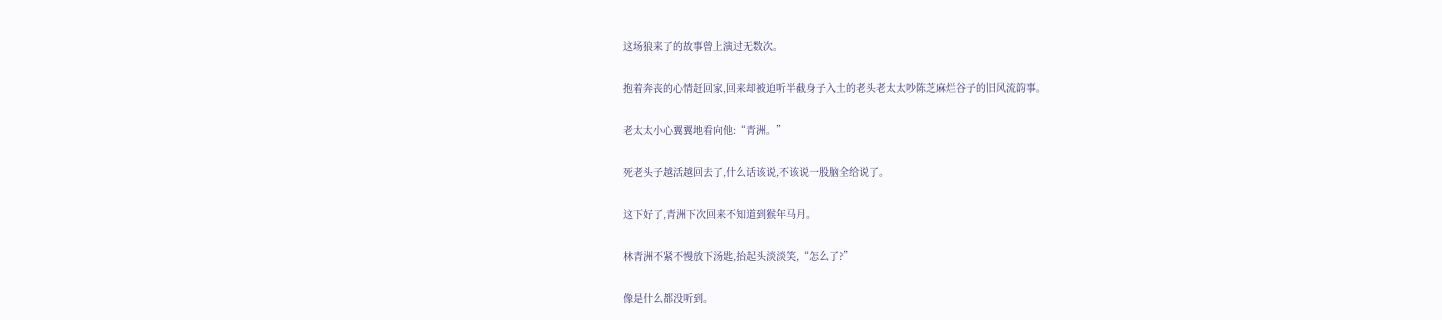这场狼来了的故事曾上演过无数次。

抱着奔丧的心情赶回家,回来却被迫听半截身子入土的老头老太太吵陈芝麻烂谷子的旧风流韵事。

老太太小心翼翼地看向他:“青洲。”

死老头子越活越回去了,什么话该说,不该说一股脑全给说了。

这下好了,青洲下次回来不知道到猴年马月。

林青洲不紧不慢放下汤匙,抬起头淡淡笑,“怎么了?”

像是什么都没听到。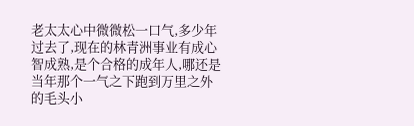老太太心中微微松一口气,多少年过去了,现在的林青洲事业有成心智成熟,是个合格的成年人,哪还是当年那个一气之下跑到万里之外的毛头小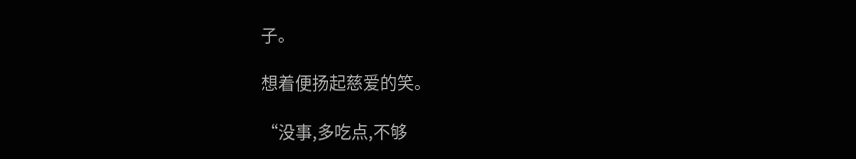子。

想着便扬起慈爱的笑。

“没事,多吃点,不够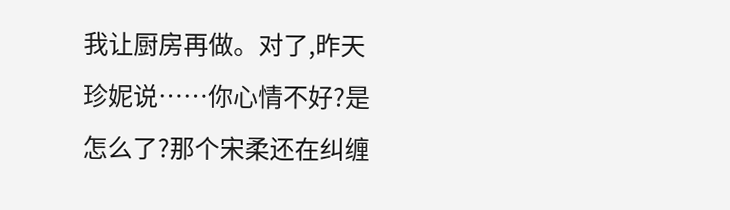我让厨房再做。对了,昨天珍妮说……你心情不好?是怎么了?那个宋柔还在纠缠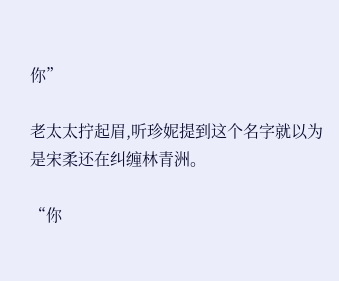你”

老太太拧起眉,听珍妮提到这个名字就以为是宋柔还在纠缠林青洲。

“你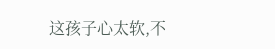这孩子心太软,不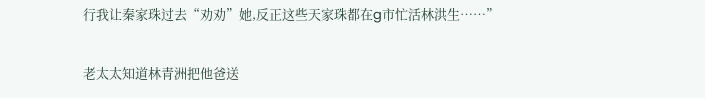行我让秦家珠过去“劝劝”她,反正这些天家珠都在g市忙活林洪生……”

老太太知道林青洲把他爸送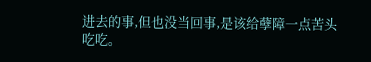进去的事,但也没当回事,是该给孽障一点苦头吃吃。